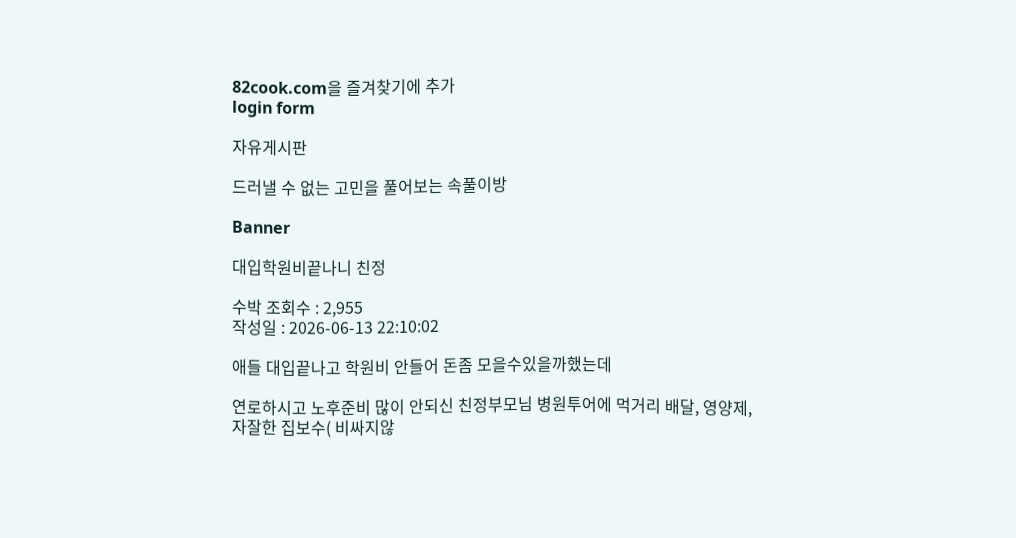82cook.com을 즐겨찾기에 추가
login form

자유게시판

드러낼 수 없는 고민을 풀어보는 속풀이방

Banner

대입학원비끝나니 친정

수박 조회수 : 2,955
작성일 : 2026-06-13 22:10:02

애들 대입끝나고 학원비 안들어 돈좀 모을수있을까했는데

연로하시고 노후준비 많이 안되신 친정부모님 병원투어에 먹거리 배달, 영양제, 자잘한 집보수( 비싸지않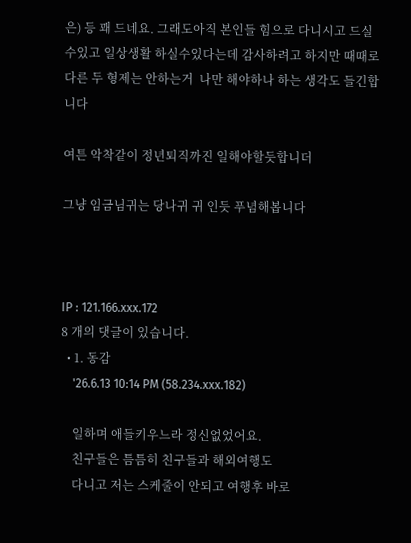은) 등 꽤 드네요. 그래도아직 본인들 힘으로 다니시고 드실수있고 일상생활 하실수있다는데 감사하려고 하지만 때때로 다른 두 형제는 안하는거  나만 해야하나 하는 생각도 들긴합니다

여튼 악착같이 정년퇴직까진 일해야할듯합니더

그냥 임금님귀는 당나귀 귀 인듯 푸념해봅니다



IP : 121.166.xxx.172
8 개의 댓글이 있습니다.
  • 1. 동감
    '26.6.13 10:14 PM (58.234.xxx.182)

    일하며 애들키우느라 정신없었어요.
    친구들은 틈틈히 친구들과 해외여행도
    다니고 저는 스케줄이 안되고 여행후 바로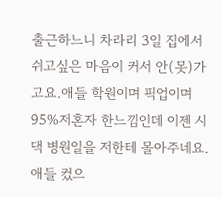출근하느니 차라리 3일 집에서 쉬고싶은 마음이 커서 안(못)가고요.애들 학원이며 픽업이며 95%저혼자 한느낌인데 이젠 시댁 병원일을 저한테 몰아주네요.애들 컸으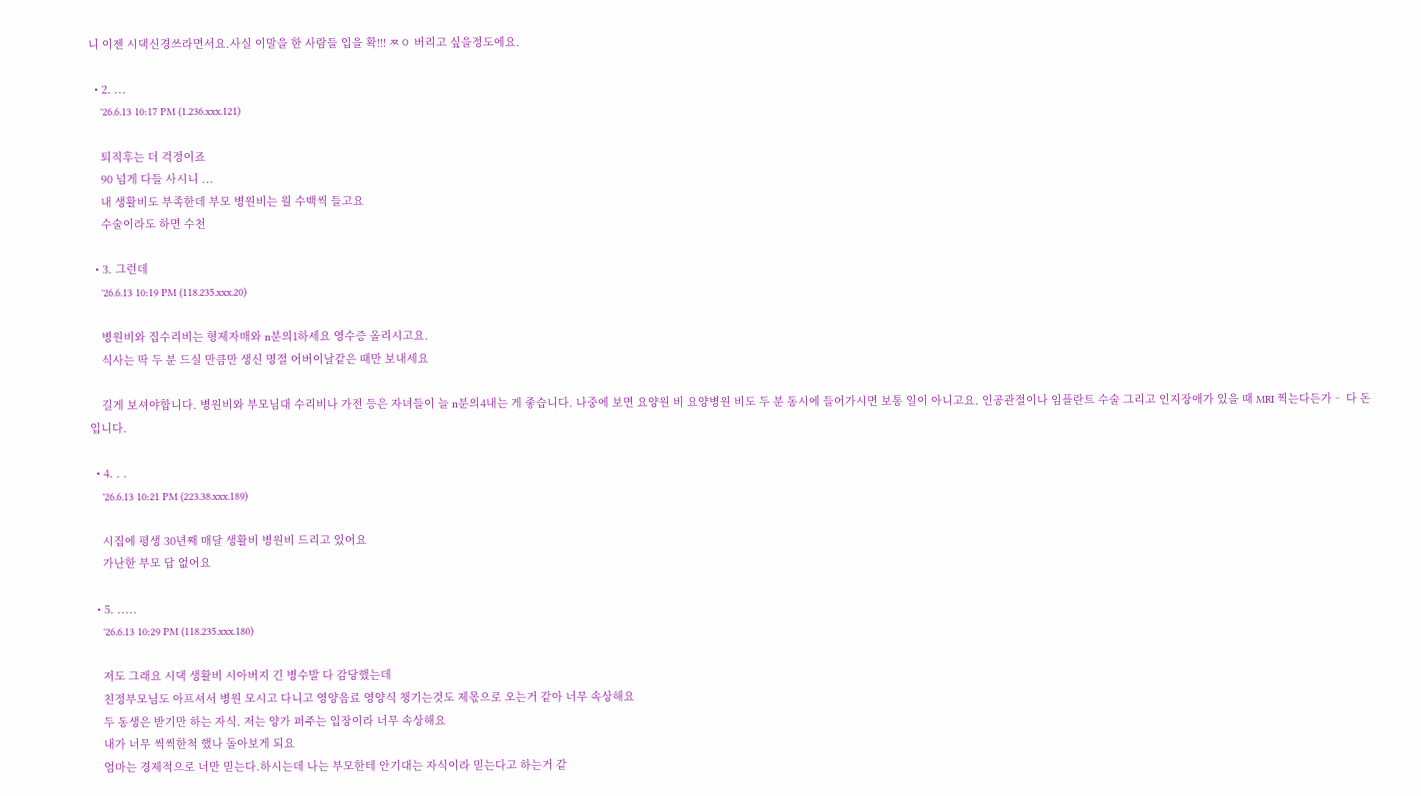니 이젠 시댁신경쓰라면서요.사실 이말을 한 사람들 입을 확!!! ㅉㅇ 버리고 싶을정도에요.

  • 2. ...
    '26.6.13 10:17 PM (1.236.xxx.121)

    퇴직후는 더 걱정이죠
    90 넘게 다들 사시니 ...
    내 생활비도 부족한데 부모 병원비는 월 수백씩 들고요
    수술이라도 하면 수천

  • 3. 그런데
    '26.6.13 10:19 PM (118.235.xxx.20)

    병원비와 집수리비는 형제자매와 n분의1하세요 영수증 올리시고요.
    식사는 딱 두 분 드실 만큼만 생신 명절 어버이날같은 때만 보내세요

    길게 보셔야합니다. 병원비와 부모님대 수리비나 가전 등은 자녀들이 늘 n분의4내는 게 좋습니다. 나중에 보면 요양원 비 요양병원 비도 두 분 동시에 들어가시면 보통 일이 아니고요. 인공관절이나 임플란트 수술 그리고 인지장애가 있을 때 MRI 찍는다든가ᆢ 다 돈입니다.

  • 4. . .
    '26.6.13 10:21 PM (223.38.xxx.189)

    시집에 평생 30년째 매달 생활비 병원비 드리고 있어요
    가난한 부모 답 없어요

  • 5. .....
    '26.6.13 10:29 PM (118.235.xxx.180)

    저도 그래요 시댁 생활비 시아버지 긴 병수발 다 감당했는데
    친정부모님도 아프셔서 병원 모시고 다니고 영양음료 영양식 챙기는것도 제몫으로 오는거 같아 너무 속상해요
    두 동생은 받기만 하는 자식. 저는 양가 퍼주는 입장이라 너무 속상해요
    내가 너무 씩씩한척 했나 돌아보게 되요
    엄마는 경제적으로 너만 믿는다.하시는데 나는 부모한테 안기대는 자식이라 믿는다고 하는거 같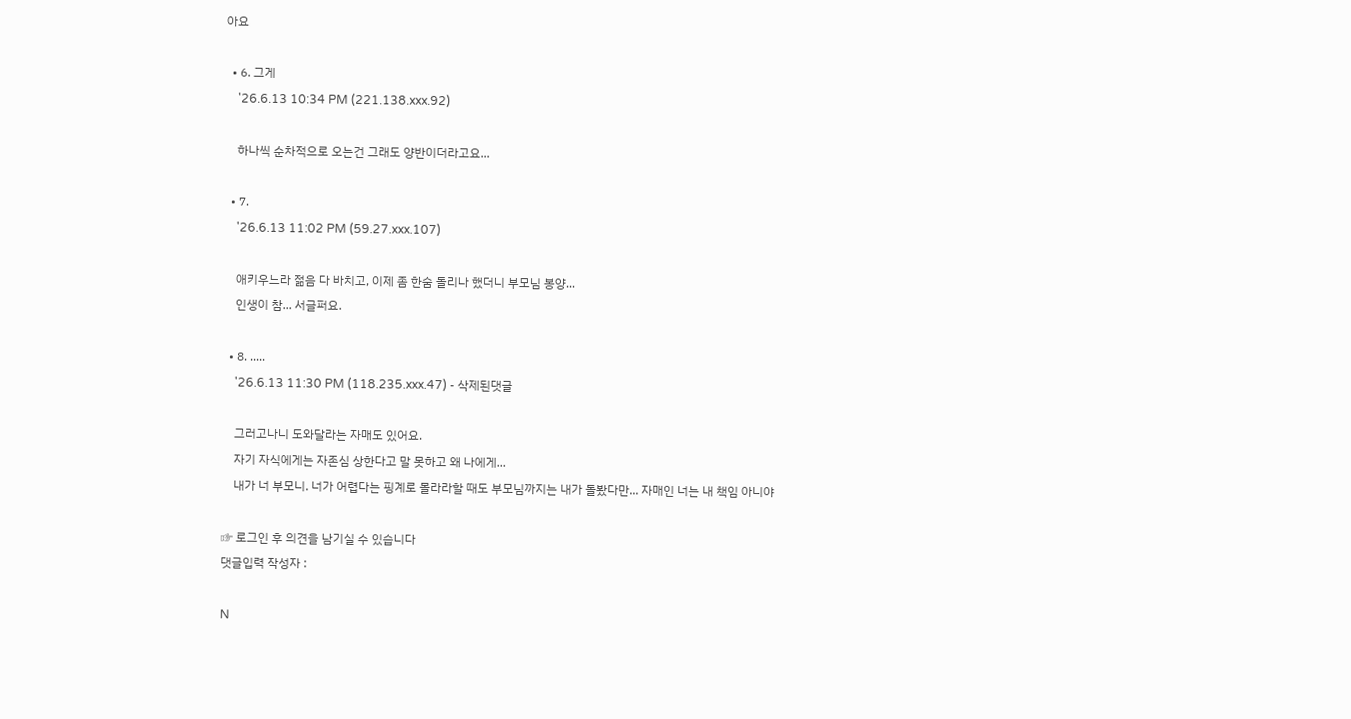아요

  • 6. 그게
    '26.6.13 10:34 PM (221.138.xxx.92)

    하나씩 순차적으로 오는건 그래도 양반이더라고요...

  • 7.
    '26.6.13 11:02 PM (59.27.xxx.107)

    애키우느라 젊음 다 바치고, 이제 좀 한숨 돌리나 했더니 부모님 봉양...
    인생이 참... 서글퍼요.

  • 8. .....
    '26.6.13 11:30 PM (118.235.xxx.47) - 삭제된댓글

    그러고나니 도와달라는 자매도 있어요.
    자기 자식에게는 자존심 상한다고 말 못하고 왜 나에게...
    내가 너 부모니. 너가 어렵다는 핑계로 몰라라할 때도 부모님까지는 내가 돌봤다만... 자매인 너는 내 책임 아니야

☞ 로그인 후 의견을 남기실 수 있습니다
댓글입력 작성자 :

N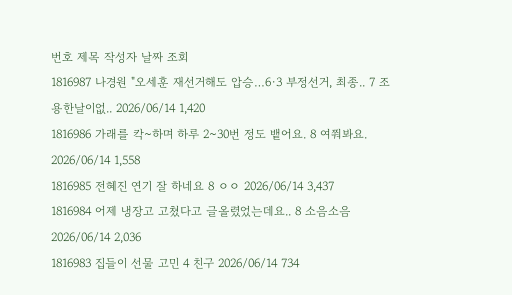번호 제목 작성자 날짜 조회
1816987 나경원 "오세훈 재선거해도 압승…6·3 부정선거, 최종.. 7 조용한날이없.. 2026/06/14 1,420
1816986 가래를 칵~하며 하루 2~30번 정도 뱉어요. 8 여쭤봐요. 2026/06/14 1,558
1816985 전혜진 연기 잘 하네요 8 ㅇㅇ 2026/06/14 3,437
1816984 어제 냉장고 고쳤다고 글올렸었는데요.. 8 소음소음 2026/06/14 2,036
1816983 집들이 선물 고민 4 친구 2026/06/14 734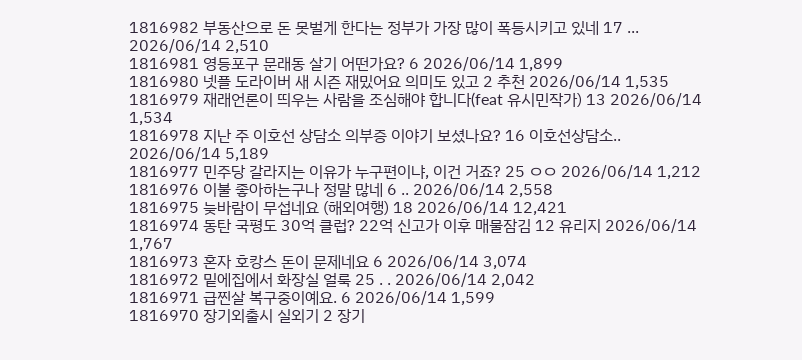1816982 부동산으로 돈 못벌게 한다는 정부가 가장 많이 폭등시키고 있네 17 ... 2026/06/14 2,510
1816981 영등포구 문래동 살기 어떤가요? 6 2026/06/14 1,899
1816980 넷플 도라이버 새 시즌 재밌어요 의미도 있고 2 추천 2026/06/14 1,535
1816979 재래언론이 띄우는 사람을 조심해야 합니다(feat 유시민작가) 13 2026/06/14 1,534
1816978 지난 주 이호선 상담소 의부증 이야기 보셨나요? 16 이호선상담소.. 2026/06/14 5,189
1816977 민주당 갈라지는 이유가 누구편이냐, 이건 거죠? 25 ㅇㅇ 2026/06/14 1,212
1816976 이불 좋아하는구나 정말 많네 6 .. 2026/06/14 2,558
1816975 늦바람이 무섭네요 (해외여행) 18 2026/06/14 12,421
1816974 동탄 국평도 30억 클럽? 22억 신고가 이후 매물잠김 12 유리지 2026/06/14 1,767
1816973 혼자 호캉스 돈이 문제네요 6 2026/06/14 3,074
1816972 밑에집에서 화장실 얼룩 25 . . 2026/06/14 2,042
1816971 급찐살 복구중이예요. 6 2026/06/14 1,599
1816970 장기외출시 실외기 2 장기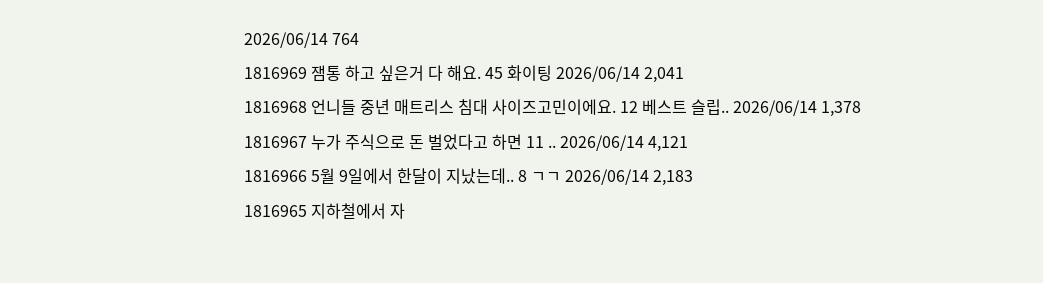2026/06/14 764
1816969 잼통 하고 싶은거 다 해요. 45 화이팅 2026/06/14 2,041
1816968 언니들 중년 매트리스 침대 사이즈고민이에요. 12 베스트 슬립.. 2026/06/14 1,378
1816967 누가 주식으로 돈 벌었다고 하면 11 .. 2026/06/14 4,121
1816966 5월 9일에서 한달이 지났는데.. 8 ㄱㄱ 2026/06/14 2,183
1816965 지하철에서 자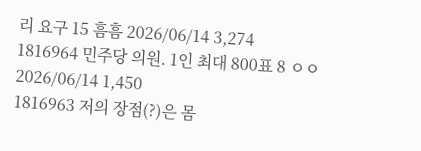리 요구 15 흠흠 2026/06/14 3,274
1816964 민주당 의원. 1인 최대 800표 8 ㅇㅇ 2026/06/14 1,450
1816963 저의 장점(?)은 몸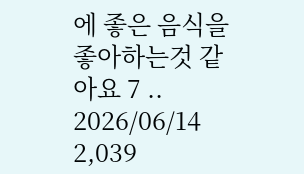에 좋은 음식을 좋아하는것 같아요 7 .. 2026/06/14 2,039